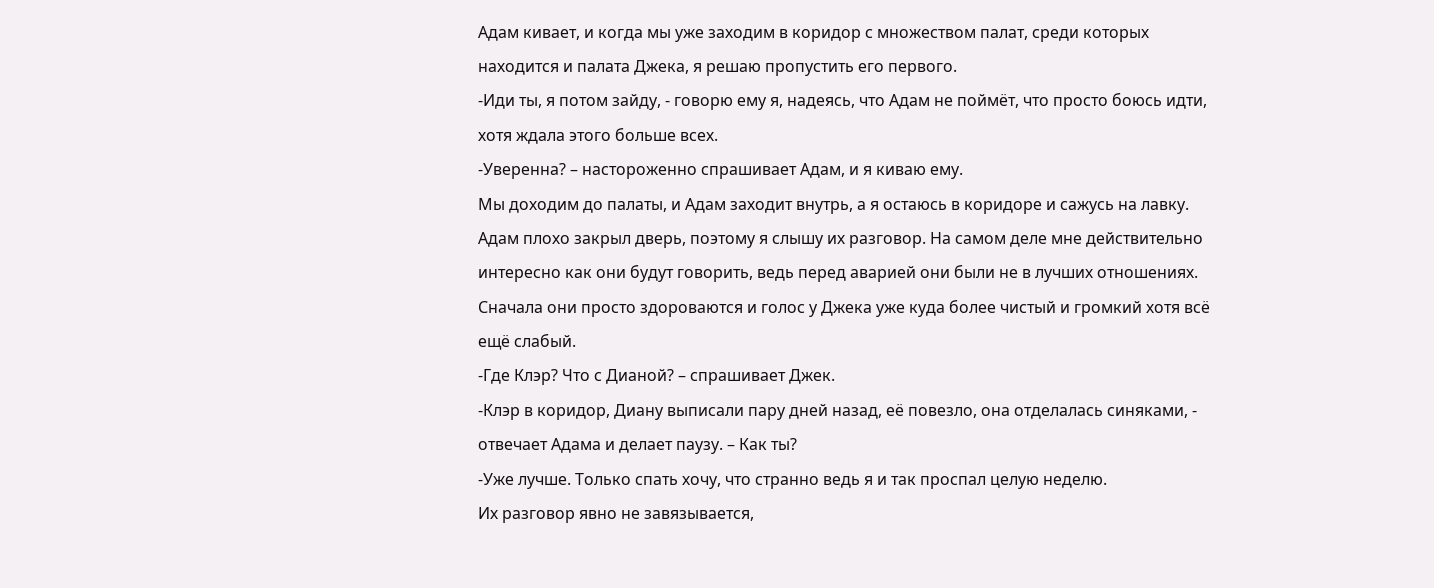Адам кивает, и когда мы уже заходим в коридор с множеством палат, среди которых находится и палата Джека, я решаю пропустить его первого.
-Иди ты, я потом зайду, - говорю ему я, надеясь, что Адам не поймёт, что просто боюсь идти, хотя ждала этого больше всех.
-Уверенна? – настороженно спрашивает Адам, и я киваю ему.
Мы доходим до палаты, и Адам заходит внутрь, а я остаюсь в коридоре и сажусь на лавку. Адам плохо закрыл дверь, поэтому я слышу их разговор. На самом деле мне действительно интересно как они будут говорить, ведь перед аварией они были не в лучших отношениях.
Сначала они просто здороваются и голос у Джека уже куда более чистый и громкий хотя всё ещё слабый.
-Где Клэр? Что с Дианой? – спрашивает Джек.
-Клэр в коридор, Диану выписали пару дней назад, её повезло, она отделалась синяками, - отвечает Адама и делает паузу. – Как ты?
-Уже лучше. Только спать хочу, что странно ведь я и так проспал целую неделю.
Их разговор явно не завязывается,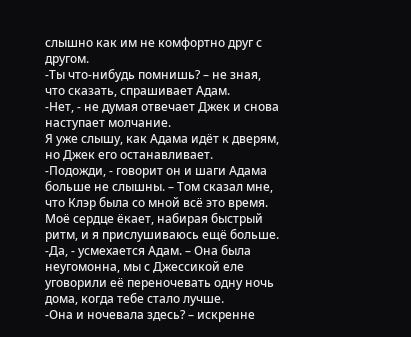слышно как им не комфортно друг с другом.
-Ты что-нибудь помнишь? – не зная, что сказать, спрашивает Адам.
-Нет, - не думая отвечает Джек и снова наступает молчание.
Я уже слышу, как Адама идёт к дверям, но Джек его останавливает.
-Подожди, - говорит он и шаги Адама больше не слышны. – Том сказал мне, что Клэр была со мной всё это время.
Моё сердце ёкает, набирая быстрый ритм, и я прислушиваюсь ещё больше.
-Да, - усмехается Адам. – Она была неугомонна, мы с Джессикой еле уговорили её переночевать одну ночь дома, когда тебе стало лучше.
-Она и ночевала здесь? – искренне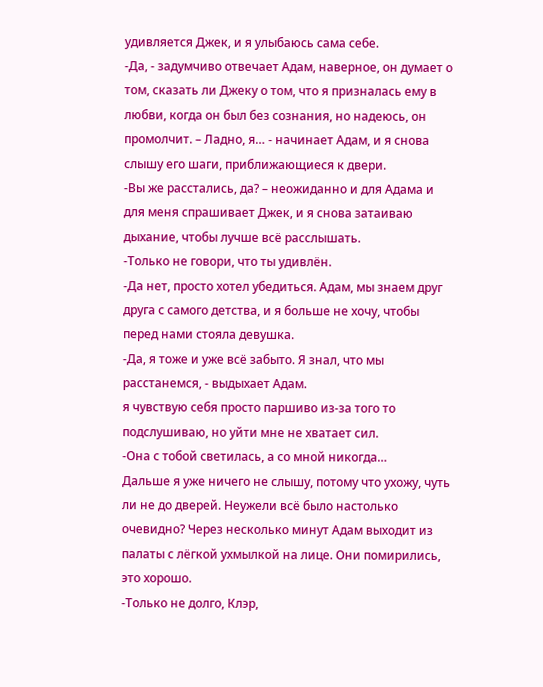удивляется Джек, и я улыбаюсь сама себе.
-Да, - задумчиво отвечает Адам, наверное, он думает о том, сказать ли Джеку о том, что я призналась ему в любви, когда он был без сознания, но надеюсь, он промолчит. – Ладно, я… - начинает Адам, и я снова слышу его шаги, приближающиеся к двери.
-Вы же расстались, да? – неожиданно и для Адама и для меня спрашивает Джек, и я снова затаиваю дыхание, чтобы лучше всё расслышать.
-Только не говори, что ты удивлён.
-Да нет, просто хотел убедиться. Адам, мы знаем друг друга с самого детства, и я больше не хочу, чтобы перед нами стояла девушка.
-Да, я тоже и уже всё забыто. Я знал, что мы расстанемся, - выдыхает Адам.
я чувствую себя просто паршиво из-за того то подслушиваю, но уйти мне не хватает сил.
-Она с тобой светилась, а со мной никогда…
Дальше я уже ничего не слышу, потому что ухожу, чуть ли не до дверей. Неужели всё было настолько очевидно? Через несколько минут Адам выходит из палаты с лёгкой ухмылкой на лице. Они помирились, это хорошо.
-Только не долго, Клэр,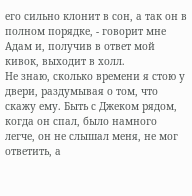его сильно клонит в сон, а так он в полном порядке, - говорит мне Адам и, получив в ответ мой кивок, выходит в холл.
Не знаю, сколько времени я стою у двери, раздумывая о том, что скажу ему. Быть с Джеком рядом, когда он спал, было намного легче, он не слышал меня, не мог ответить, а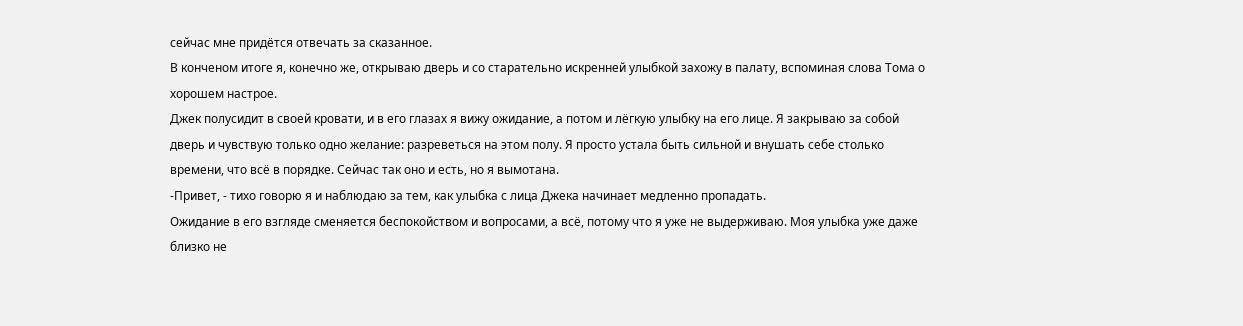сейчас мне придётся отвечать за сказанное.
В конченом итоге я, конечно же, открываю дверь и со старательно искренней улыбкой захожу в палату, вспоминая слова Тома о хорошем настрое.
Джек полусидит в своей кровати, и в его глазах я вижу ожидание, а потом и лёгкую улыбку на его лице. Я закрываю за собой дверь и чувствую только одно желание: разреветься на этом полу. Я просто устала быть сильной и внушать себе столько времени, что всё в порядке. Сейчас так оно и есть, но я вымотана.
-Привет, - тихо говорю я и наблюдаю за тем, как улыбка с лица Джека начинает медленно пропадать.
Ожидание в его взгляде сменяется беспокойством и вопросами, а всё, потому что я уже не выдерживаю. Моя улыбка уже даже близко не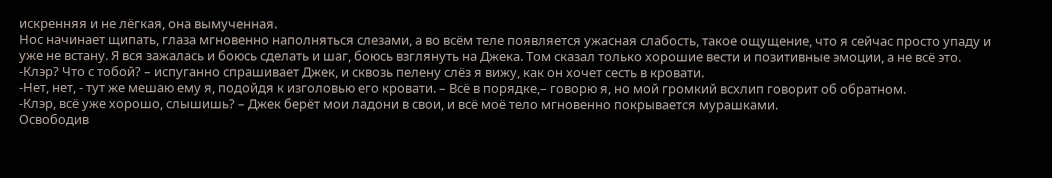искренняя и не лёгкая, она вымученная.
Нос начинает щипать, глаза мгновенно наполняться слезами, а во всём теле появляется ужасная слабость, такое ощущение, что я сейчас просто упаду и уже не встану. Я вся зажалась и боюсь сделать и шаг, боюсь взглянуть на Джека. Том сказал только хорошие вести и позитивные эмоции, а не всё это.
-Клэр? Что с тобой? – испуганно спрашивает Джек, и сквозь пелену слёз я вижу, как он хочет сесть в кровати.
-Нет, нет, - тут же мешаю ему я, подойдя к изголовью его кровати. – Всё в порядке,– говорю я, но мой громкий всхлип говорит об обратном.
-Клэр, всё уже хорошо, слышишь? – Джек берёт мои ладони в свои, и всё моё тело мгновенно покрывается мурашками.
Освободив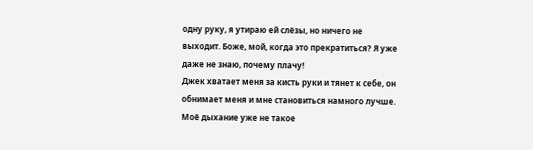одну руку, я утираю ей слёзы, но ничего не выходит. Боже, мой, когда это прекратиться? Я уже даже не знаю, почему плачу!
Джек хватает меня за кисть руки и тянет к себе, он обнимает меня и мне становиться намного лучше. Моё дыхание уже не такое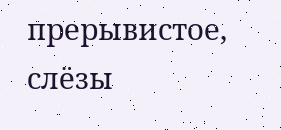прерывистое, слёзы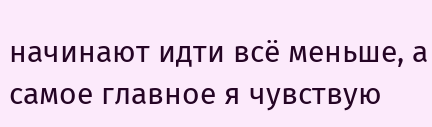начинают идти всё меньше, а самое главное я чувствую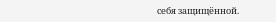себя защищённой.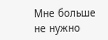Мне больше не нужно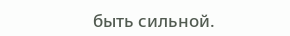быть сильной.